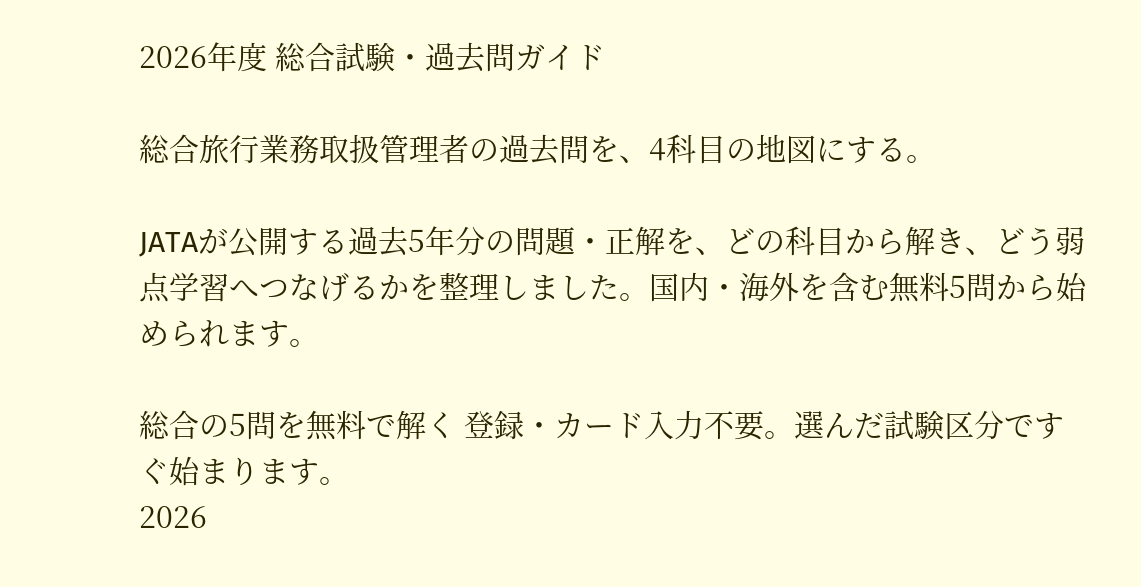2026年度 総合試験・過去問ガイド

総合旅行業務取扱管理者の過去問を、4科目の地図にする。

JATAが公開する過去5年分の問題・正解を、どの科目から解き、どう弱点学習へつなげるかを整理しました。国内・海外を含む無料5問から始められます。

総合の5問を無料で解く 登録・カード入力不要。選んだ試験区分ですぐ始まります。
2026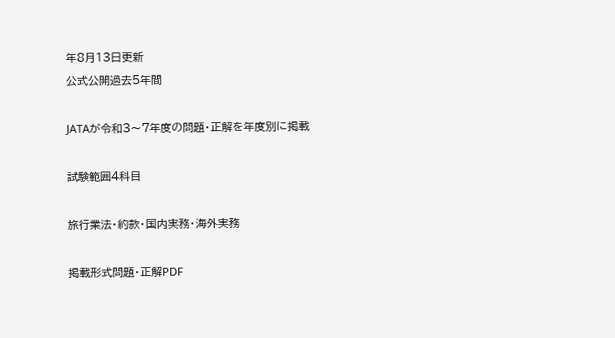年8月13日更新
公式公開過去5年間

JATAが令和3〜7年度の問題・正解を年度別に掲載

試験範囲4科目

旅行業法・約款・国内実務・海外実務

掲載形式問題・正解PDF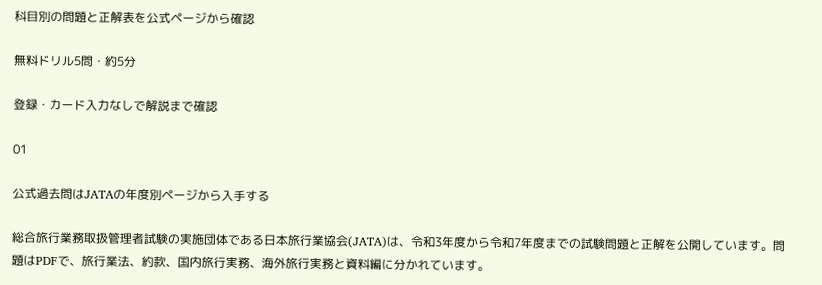科目別の問題と正解表を公式ページから確認

無料ドリル5問・約5分

登録・カード入力なしで解説まで確認

01

公式過去問はJATAの年度別ページから入手する

総合旅行業務取扱管理者試験の実施団体である日本旅行業協会(JATA)は、令和3年度から令和7年度までの試験問題と正解を公開しています。問題はPDFで、旅行業法、約款、国内旅行実務、海外旅行実務と資料編に分かれています。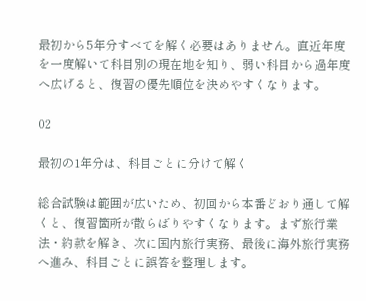最初から5年分すべてを解く必要はありません。直近年度を一度解いて科目別の現在地を知り、弱い科目から過年度へ広げると、復習の優先順位を決めやすくなります。

02

最初の1年分は、科目ごとに分けて解く

総合試験は範囲が広いため、初回から本番どおり通して解くと、復習箇所が散らばりやすくなります。まず旅行業法・約款を解き、次に国内旅行実務、最後に海外旅行実務へ進み、科目ごとに誤答を整理します。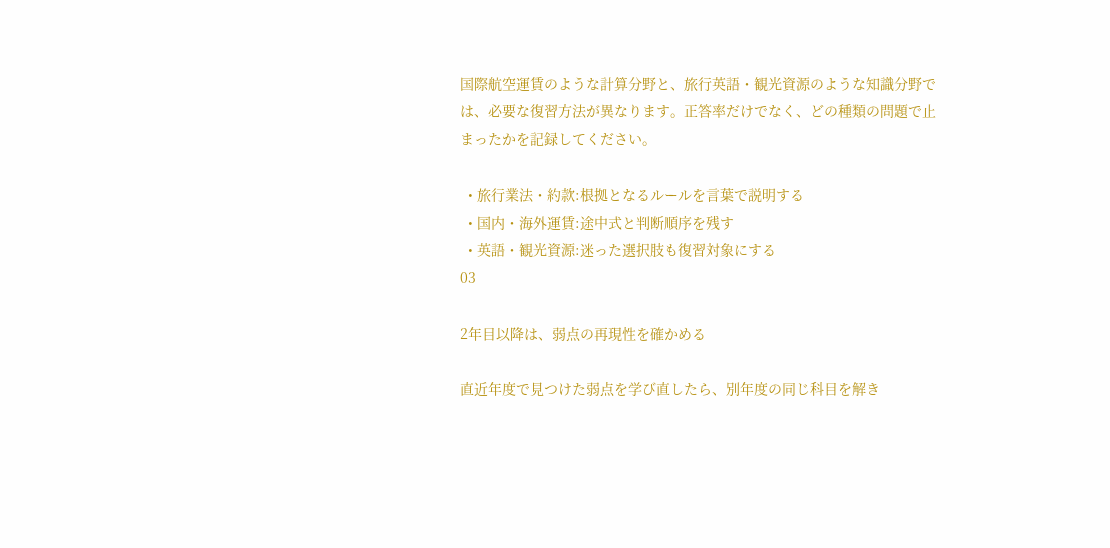国際航空運賃のような計算分野と、旅行英語・観光資源のような知識分野では、必要な復習方法が異なります。正答率だけでなく、どの種類の問題で止まったかを記録してください。

  • 旅行業法・約款:根拠となるルールを言葉で説明する
  • 国内・海外運賃:途中式と判断順序を残す
  • 英語・観光資源:迷った選択肢も復習対象にする
03

2年目以降は、弱点の再現性を確かめる

直近年度で見つけた弱点を学び直したら、別年度の同じ科目を解き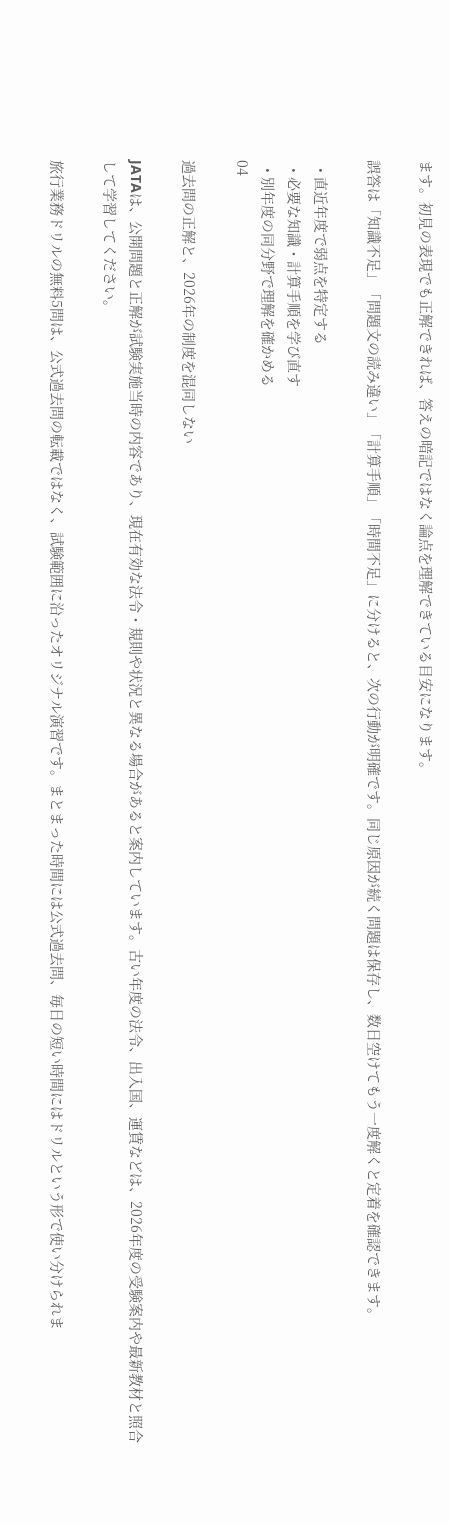ます。初見の表現でも正解できれば、答えの暗記ではなく論点を理解できている目安になります。

誤答は「知識不足」「問題文の読み違い」「計算手順」「時間不足」に分けると、次の行動が明確です。同じ原因が続く問題は保存し、数日空けてもう一度解くと定着を確認できます。

  • 直近年度で弱点を特定する
  • 必要な知識・計算手順を学び直す
  • 別年度の同分野で理解を確かめる
04

過去問の正解と、2026年の制度を混同しない

JATAは、公開問題と正解が試験実施当時の内容であり、現在有効な法令・規則や状況と異なる場合があると案内しています。古い年度の法令、出入国、運賃などは、2026年度の受験案内や最新教材と照合して学習してください。

旅行業務ドリルの無料5問は、公式過去問の転載ではなく、試験範囲に沿ったオリジナル演習です。まとまった時間には公式過去問、毎日の短い時間にはドリルという形で使い分けられま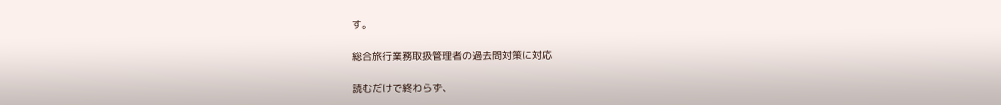す。

総合旅行業務取扱管理者の過去問対策に対応

読むだけで終わらず、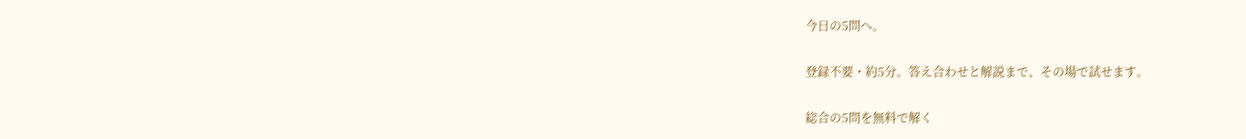今日の5問へ。

登録不要・約5分。答え合わせと解説まで、その場で試せます。

総合の5問を無料で解く